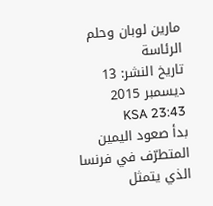مارين لوبان وحلم الرئاسة
تاريخ النشر: 13 ديسمبر 2015 23:43 KSA
بدأ صعود اليمين المتطرّف في فرنسا الذي يتمثل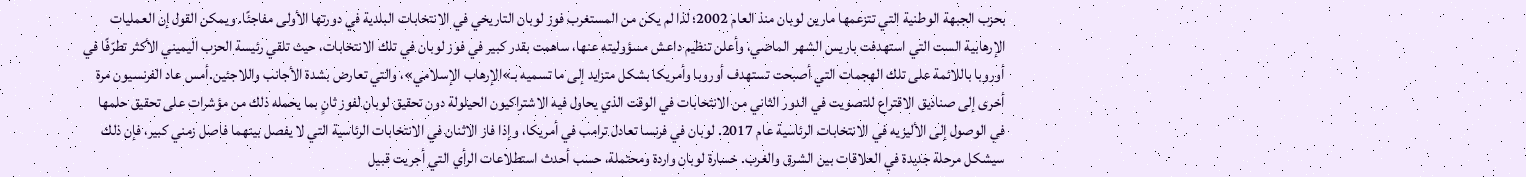بحزب الجبهة الوطنية التي تتزعمها مارين لوبان منذ العام 2002؛ لذا لم يكن من المستغرب فوز لوبان التاريخي في الانتخابات البلدية في دورتها الأولى مفاجئًا. ويمكن القول إن العمليات الإرهابية الست التي استهدفت باريس الشهر الماضي، وأعلن تنظيم داعش مسؤوليته عنها، ساهمت بقدر كبير في فوز لوبان في تلك الانتخابات، حيث تلقي رئيسة الحزب اليميني الأكثر تطرّفًا في أوروبا باللائمة على تلك الهجمات التي أصبحت تستهدف أوروبا وأمريكا بشكل متزايد إلى ما تسميه بـ»الإرهاب الإسلامي»، والتي تعارض بشدة الأجانب واللاجئين.أمس عاد الفرنسيون مرة أخرى إلى صناديق الاقتراع للتصويت في الدور الثاني من الانتخابات في الوقت الذي يحاول فيه الاشتراكيون الحيلولة دون تحقيق لوبان لفوز ثانٍ بما يحمله ذلك من مؤشرات على تحقيق حلمها في الوصول إلى الأليزيه في الانتخابات الرئاسية عام 2017. لوبان في فرنسا تعادل ترامب في أمريكا، وإذا فاز الاثنان في الانتخابات الرئاسية التي لا يفصل بينهما فاصل زمني كبير، فإن ذلك سيشكل مرحلة جديدة في العلاقات بين الشرق والغرب. خسارة لوبان واردة ومحتملة، حسب أحدث استطلاعات الرأي التي أجريت قبيل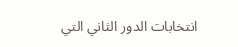انتخابات الدور الثاني التي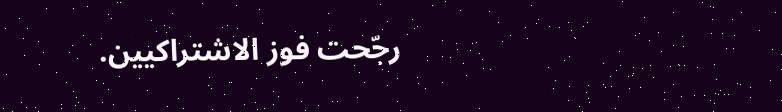رجّحت فوز الاشتراكيين.